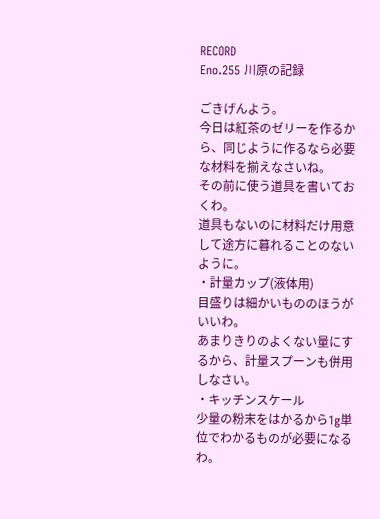RECORD
Eno.255 川原の記録

ごきげんよう。
今日は紅茶のゼリーを作るから、同じように作るなら必要な材料を揃えなさいね。
その前に使う道具を書いておくわ。
道具もないのに材料だけ用意して途方に暮れることのないように。
・計量カップ(液体用)
目盛りは細かいもののほうがいいわ。
あまりきりのよくない量にするから、計量スプーンも併用しなさい。
・キッチンスケール
少量の粉末をはかるから1g単位でわかるものが必要になるわ。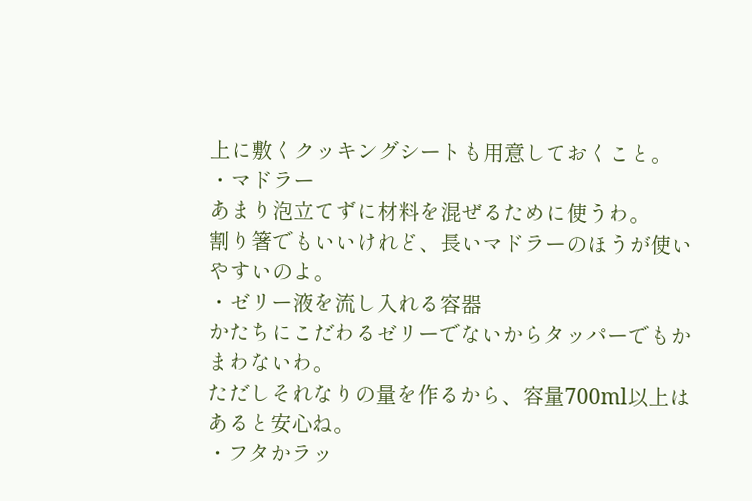上に敷くクッキングシートも用意しておくこと。
・マドラー
あまり泡立てずに材料を混ぜるために使うわ。
割り箸でもいいけれど、長いマドラーのほうが使いやすいのよ。
・ゼリー液を流し入れる容器
かたちにこだわるゼリーでないからタッパーでもかまわないわ。
ただしそれなりの量を作るから、容量700ml以上はあると安心ね。
・フタかラッ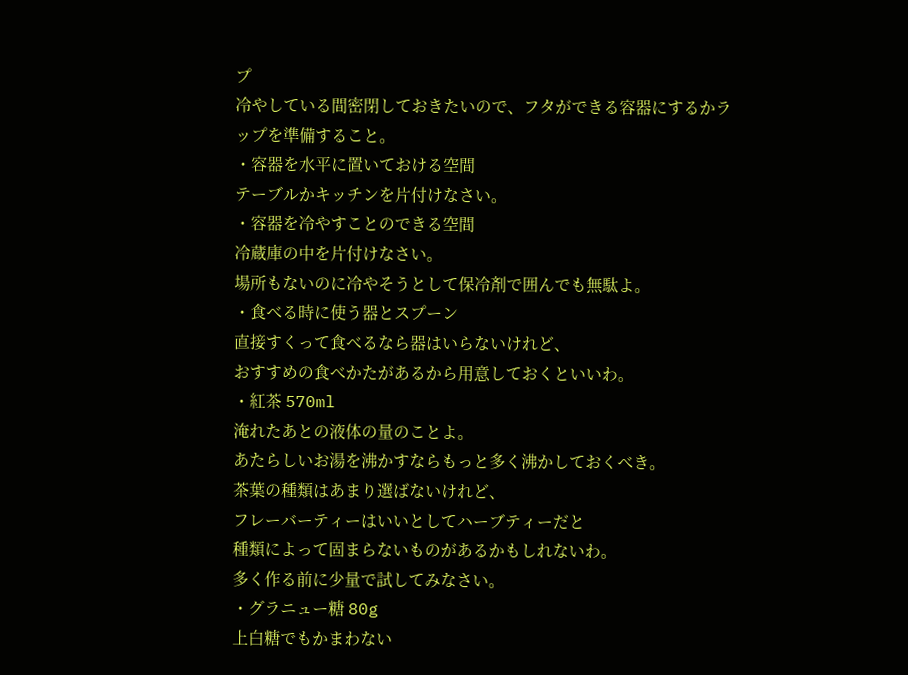プ
冷やしている間密閉しておきたいので、フタができる容器にするかラップを準備すること。
・容器を水平に置いておける空間
テーブルかキッチンを片付けなさい。
・容器を冷やすことのできる空間
冷蔵庫の中を片付けなさい。
場所もないのに冷やそうとして保冷剤で囲んでも無駄よ。
・食べる時に使う器とスプーン
直接すくって食べるなら器はいらないけれど、
おすすめの食べかたがあるから用意しておくといいわ。
・紅茶 570ml
淹れたあとの液体の量のことよ。
あたらしいお湯を沸かすならもっと多く沸かしておくべき。
茶葉の種類はあまり選ばないけれど、
フレーバーティーはいいとしてハーブティーだと
種類によって固まらないものがあるかもしれないわ。
多く作る前に少量で試してみなさい。
・グラニュー糖 80g
上白糖でもかまわない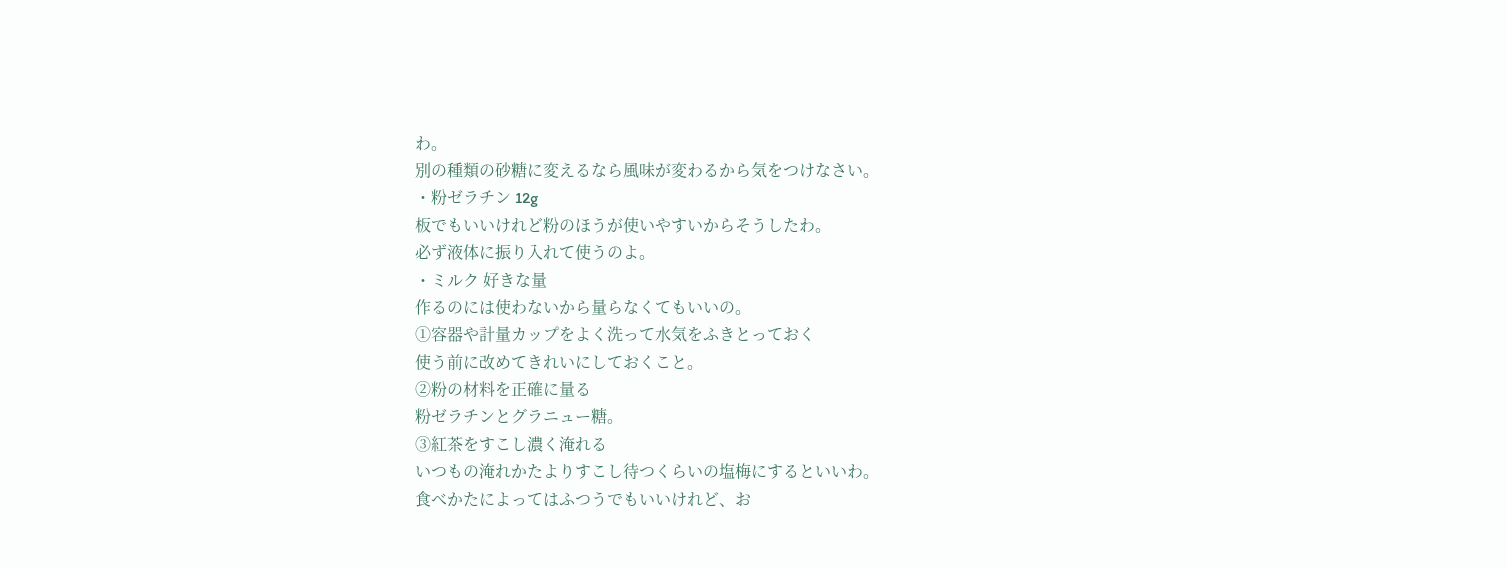わ。
別の種類の砂糖に変えるなら風味が変わるから気をつけなさい。
・粉ゼラチン 12g
板でもいいけれど粉のほうが使いやすいからそうしたわ。
必ず液体に振り入れて使うのよ。
・ミルク 好きな量
作るのには使わないから量らなくてもいいの。
①容器や計量カップをよく洗って水気をふきとっておく
使う前に改めてきれいにしておくこと。
②粉の材料を正確に量る
粉ゼラチンとグラニュー糖。
③紅茶をすこし濃く淹れる
いつもの淹れかたよりすこし待つくらいの塩梅にするといいわ。
食べかたによってはふつうでもいいけれど、お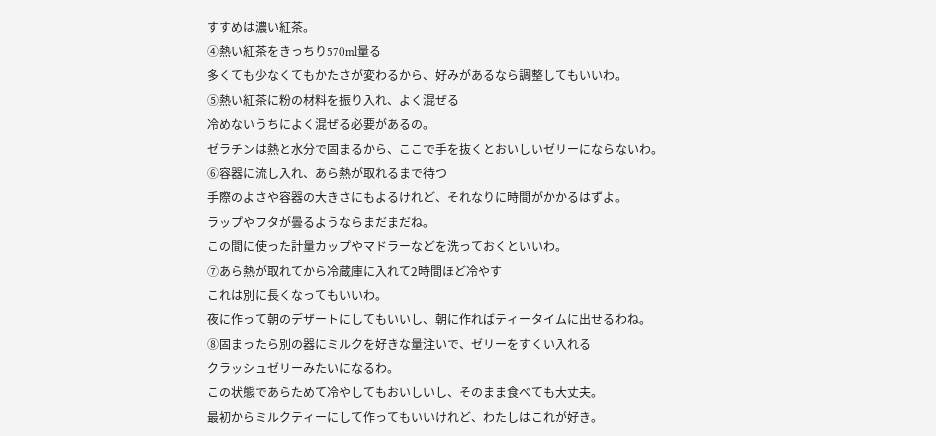すすめは濃い紅茶。
④熱い紅茶をきっちり570ml量る
多くても少なくてもかたさが変わるから、好みがあるなら調整してもいいわ。
⑤熱い紅茶に粉の材料を振り入れ、よく混ぜる
冷めないうちによく混ぜる必要があるの。
ゼラチンは熱と水分で固まるから、ここで手を抜くとおいしいゼリーにならないわ。
⑥容器に流し入れ、あら熱が取れるまで待つ
手際のよさや容器の大きさにもよるけれど、それなりに時間がかかるはずよ。
ラップやフタが曇るようならまだまだね。
この間に使った計量カップやマドラーなどを洗っておくといいわ。
⑦あら熱が取れてから冷蔵庫に入れて2時間ほど冷やす
これは別に長くなってもいいわ。
夜に作って朝のデザートにしてもいいし、朝に作ればティータイムに出せるわね。
⑧固まったら別の器にミルクを好きな量注いで、ゼリーをすくい入れる
クラッシュゼリーみたいになるわ。
この状態であらためて冷やしてもおいしいし、そのまま食べても大丈夫。
最初からミルクティーにして作ってもいいけれど、わたしはこれが好き。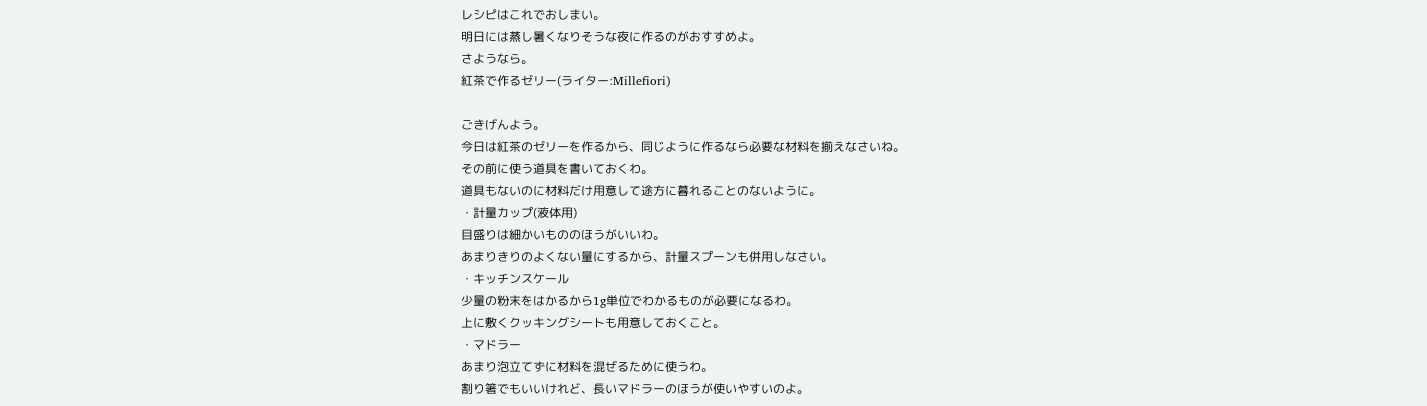レシピはこれでおしまい。
明日には蒸し暑くなりそうな夜に作るのがおすすめよ。
さようなら。
紅茶で作るゼリー(ライター:Millefiori)

ごきげんよう。
今日は紅茶のゼリーを作るから、同じように作るなら必要な材料を揃えなさいね。
その前に使う道具を書いておくわ。
道具もないのに材料だけ用意して途方に暮れることのないように。
・計量カップ(液体用)
目盛りは細かいもののほうがいいわ。
あまりきりのよくない量にするから、計量スプーンも併用しなさい。
・キッチンスケール
少量の粉末をはかるから1g単位でわかるものが必要になるわ。
上に敷くクッキングシートも用意しておくこと。
・マドラー
あまり泡立てずに材料を混ぜるために使うわ。
割り箸でもいいけれど、長いマドラーのほうが使いやすいのよ。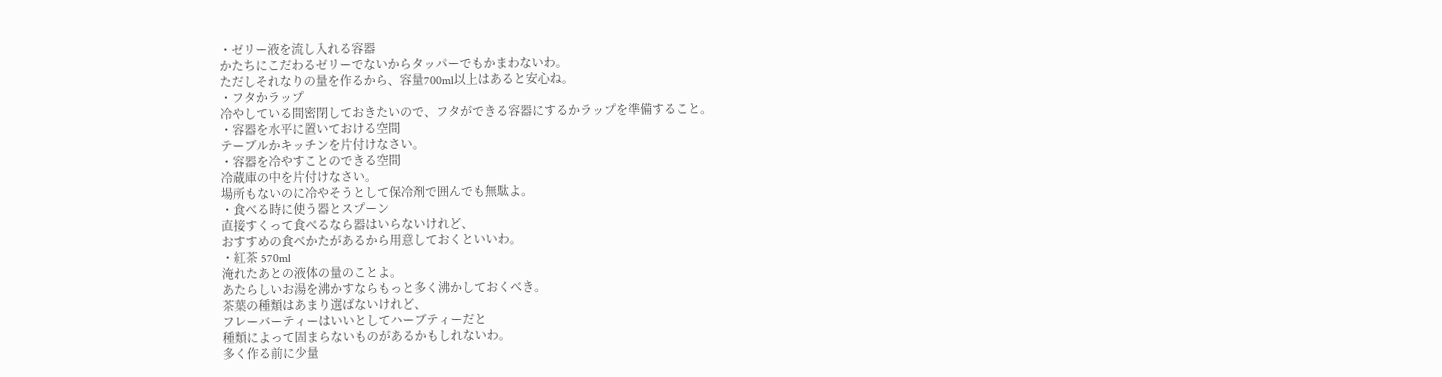・ゼリー液を流し入れる容器
かたちにこだわるゼリーでないからタッパーでもかまわないわ。
ただしそれなりの量を作るから、容量700ml以上はあると安心ね。
・フタかラップ
冷やしている間密閉しておきたいので、フタができる容器にするかラップを準備すること。
・容器を水平に置いておける空間
テーブルかキッチンを片付けなさい。
・容器を冷やすことのできる空間
冷蔵庫の中を片付けなさい。
場所もないのに冷やそうとして保冷剤で囲んでも無駄よ。
・食べる時に使う器とスプーン
直接すくって食べるなら器はいらないけれど、
おすすめの食べかたがあるから用意しておくといいわ。
・紅茶 570ml
淹れたあとの液体の量のことよ。
あたらしいお湯を沸かすならもっと多く沸かしておくべき。
茶葉の種類はあまり選ばないけれど、
フレーバーティーはいいとしてハーブティーだと
種類によって固まらないものがあるかもしれないわ。
多く作る前に少量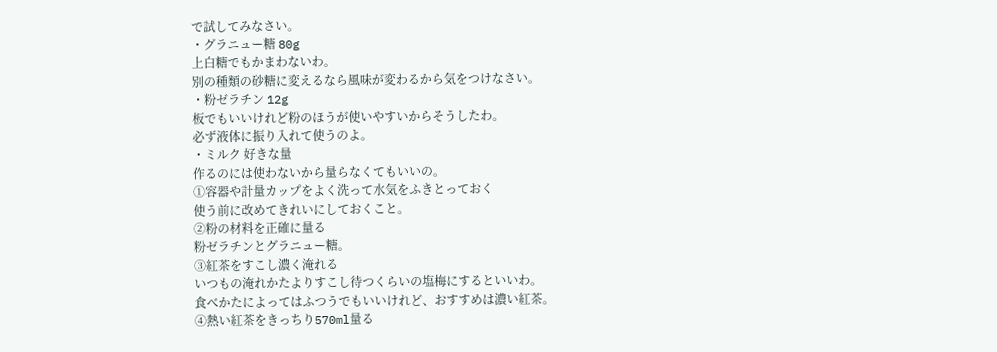で試してみなさい。
・グラニュー糖 80g
上白糖でもかまわないわ。
別の種類の砂糖に変えるなら風味が変わるから気をつけなさい。
・粉ゼラチン 12g
板でもいいけれど粉のほうが使いやすいからそうしたわ。
必ず液体に振り入れて使うのよ。
・ミルク 好きな量
作るのには使わないから量らなくてもいいの。
①容器や計量カップをよく洗って水気をふきとっておく
使う前に改めてきれいにしておくこと。
②粉の材料を正確に量る
粉ゼラチンとグラニュー糖。
③紅茶をすこし濃く淹れる
いつもの淹れかたよりすこし待つくらいの塩梅にするといいわ。
食べかたによってはふつうでもいいけれど、おすすめは濃い紅茶。
④熱い紅茶をきっちり570ml量る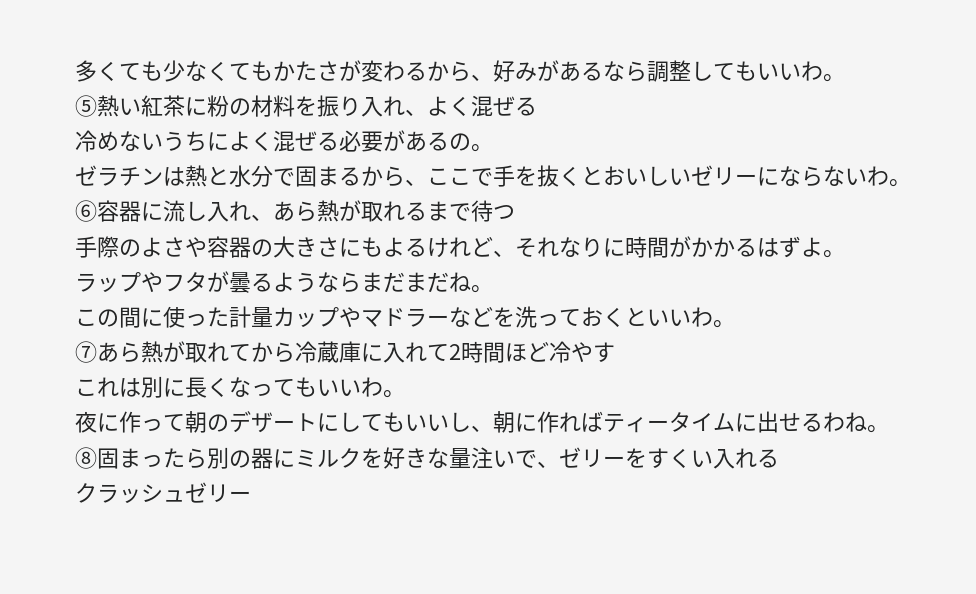多くても少なくてもかたさが変わるから、好みがあるなら調整してもいいわ。
⑤熱い紅茶に粉の材料を振り入れ、よく混ぜる
冷めないうちによく混ぜる必要があるの。
ゼラチンは熱と水分で固まるから、ここで手を抜くとおいしいゼリーにならないわ。
⑥容器に流し入れ、あら熱が取れるまで待つ
手際のよさや容器の大きさにもよるけれど、それなりに時間がかかるはずよ。
ラップやフタが曇るようならまだまだね。
この間に使った計量カップやマドラーなどを洗っておくといいわ。
⑦あら熱が取れてから冷蔵庫に入れて2時間ほど冷やす
これは別に長くなってもいいわ。
夜に作って朝のデザートにしてもいいし、朝に作ればティータイムに出せるわね。
⑧固まったら別の器にミルクを好きな量注いで、ゼリーをすくい入れる
クラッシュゼリー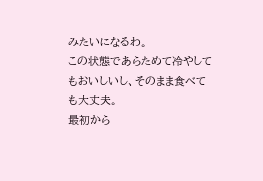みたいになるわ。
この状態であらためて冷やしてもおいしいし、そのまま食べても大丈夫。
最初から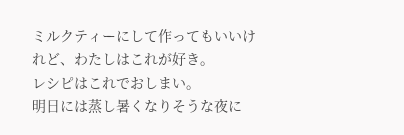ミルクティーにして作ってもいいけれど、わたしはこれが好き。
レシピはこれでおしまい。
明日には蒸し暑くなりそうな夜に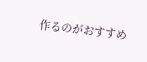作るのがおすすめ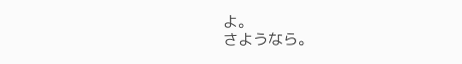よ。
さようなら。